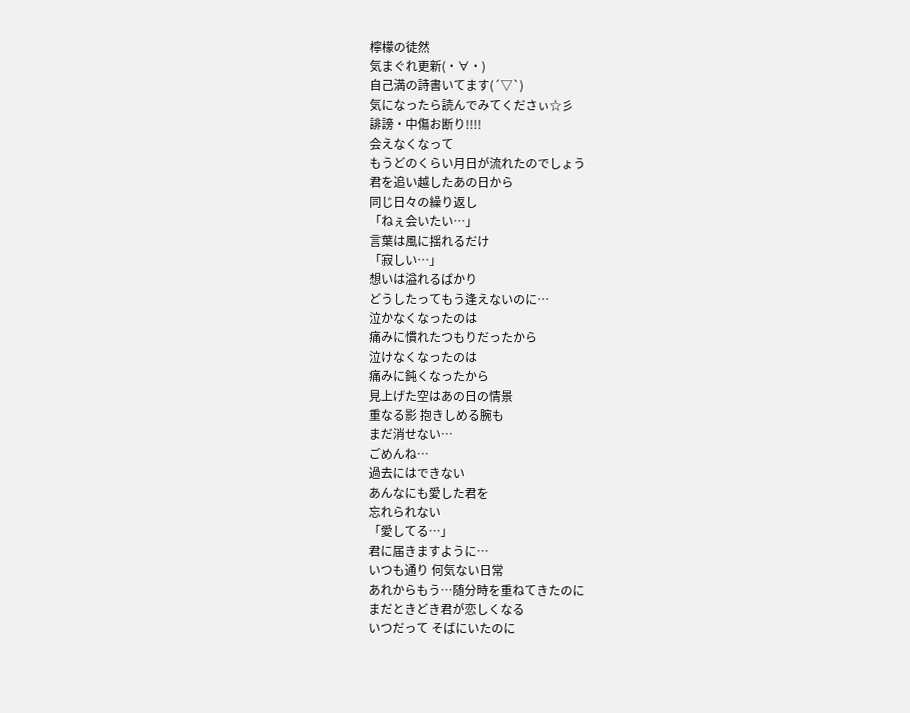檸檬の徒然
気まぐれ更新(・∀・)
自己満の詩書いてます(´▽`)
気になったら読んでみてくださぃ☆彡
誹謗・中傷お断り!!!!
会えなくなって
もうどのくらい月日が流れたのでしょう
君を追い越したあの日から
同じ日々の繰り返し
「ねぇ会いたい…」
言葉は風に揺れるだけ
「寂しい…」
想いは溢れるばかり
どうしたってもう逢えないのに…
泣かなくなったのは
痛みに慣れたつもりだったから
泣けなくなったのは
痛みに鈍くなったから
見上げた空はあの日の情景
重なる影 抱きしめる腕も
まだ消せない…
ごめんね…
過去にはできない
あんなにも愛した君を
忘れられない
「愛してる…」
君に届きますように…
いつも通り 何気ない日常
あれからもう…随分時を重ねてきたのに
まだときどき君が恋しくなる
いつだって そばにいたのに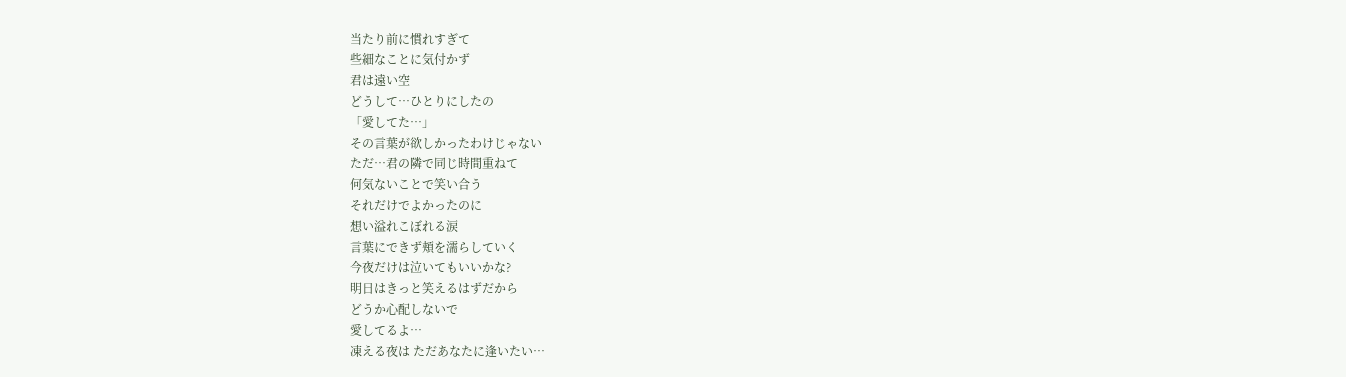当たり前に慣れすぎて
些細なことに気付かず
君は遠い空
どうして…ひとりにしたの
「愛してた…」
その言葉が欲しかったわけじゃない
ただ…君の隣で同じ時間重ねて
何気ないことで笑い合う
それだけでよかったのに
想い溢れこぼれる涙
言葉にできず頬を濡らしていく
今夜だけは泣いてもいいかな?
明日はきっと笑えるはずだから
どうか心配しないで
愛してるよ…
凍える夜は ただあなたに逢いたい…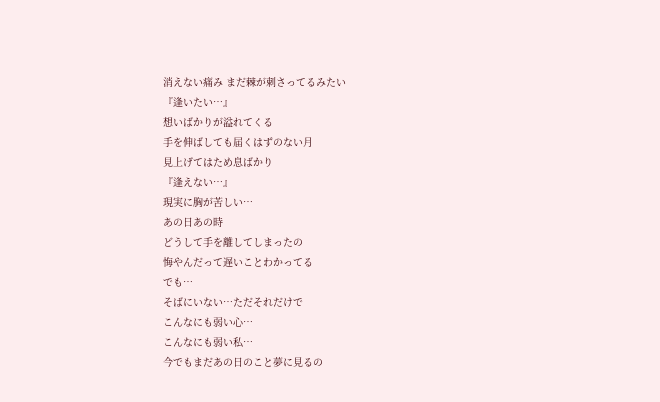消えない痛み まだ棘が刺さってるみたい
『逢いたい…』
想いばかりが溢れてくる
手を伸ばしても届くはずのない月
見上げてはため息ばかり
『逢えない…』
現実に胸が苦しい…
あの日あの時
どうして手を離してしまったの
悔やんだって遅いことわかってる
でも…
そばにいない…ただそれだけで
こんなにも弱い心…
こんなにも弱い私…
今でもまだあの日のこと夢に見るの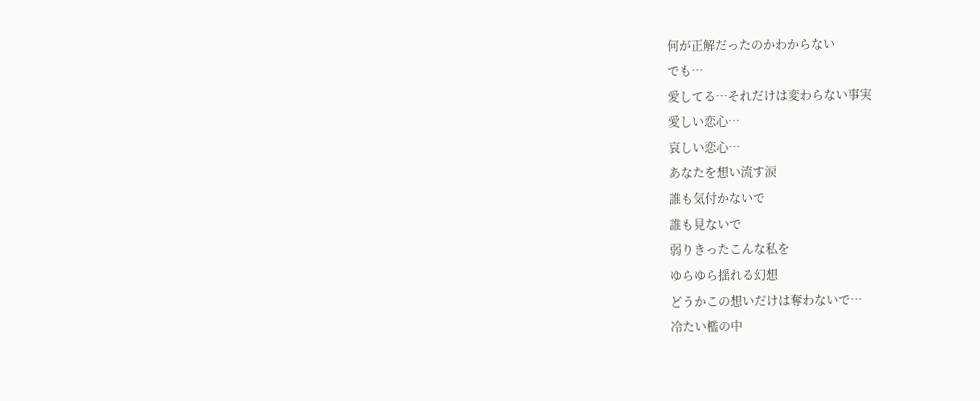何が正解だったのかわからない
でも…
愛してる…それだけは変わらない事実
愛しい恋心…
哀しい恋心…
あなたを想い流す涙
誰も気付かないで
誰も見ないで
弱りきったこんな私を
ゆらゆら揺れる幻想
どうかこの想いだけは奪わないで…
冷たい檻の中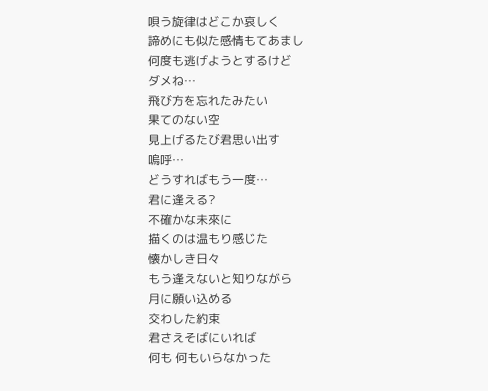唄う旋律はどこか哀しく
諦めにも似た感情もてあまし
何度も逃げようとするけど
ダメね…
飛び方を忘れたみたい
果てのない空
見上げるたび君思い出す
嗚呼…
どうすればもう一度…
君に逢える?
不確かな未來に
描くのは温もり感じた
懐かしき日々
もう逢えないと知りながら
月に願い込める
交わした約束
君さえそばにいれば
何も 何もいらなかった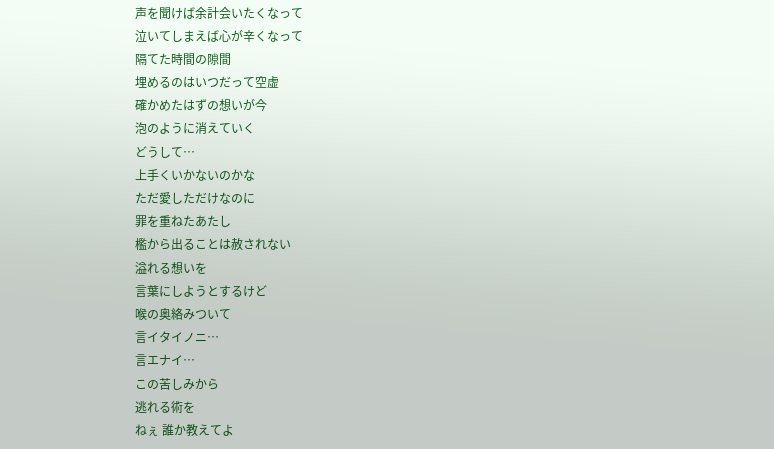声を聞けば余計会いたくなって
泣いてしまえば心が辛くなって
隔てた時間の隙間
埋めるのはいつだって空虚
確かめたはずの想いが今
泡のように消えていく
どうして…
上手くいかないのかな
ただ愛しただけなのに
罪を重ねたあたし
檻から出ることは赦されない
溢れる想いを
言葉にしようとするけど
喉の奥絡みついて
言イタイノニ…
言エナイ…
この苦しみから
逃れる術を
ねぇ 誰か教えてよ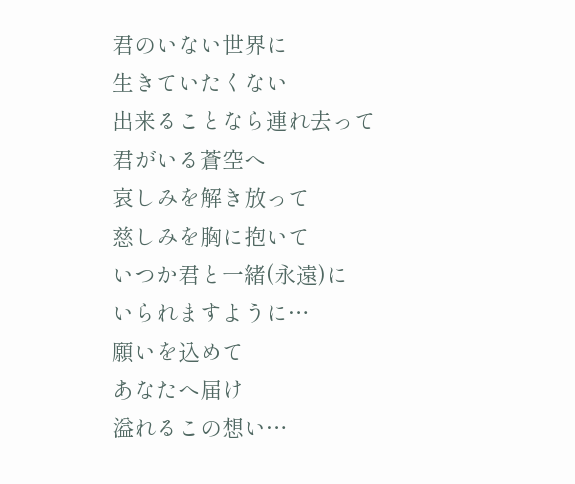君のいない世界に
生きていたくない
出来ることなら連れ去って
君がいる蒼空へ
哀しみを解き放って
慈しみを胸に抱いて
いつか君と一緒(永遠)に
いられますように…
願いを込めて
あなたへ届け
溢れるこの想い…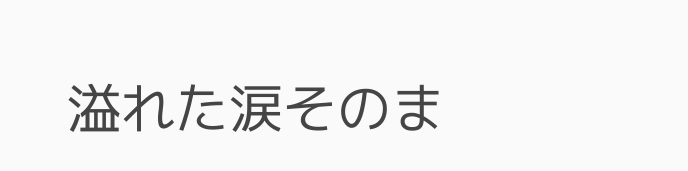溢れた涙そのま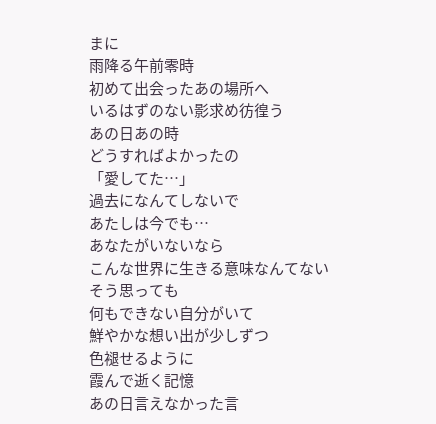まに
雨降る午前零時
初めて出会ったあの場所へ
いるはずのない影求め彷徨う
あの日あの時
どうすればよかったの
「愛してた…」
過去になんてしないで
あたしは今でも…
あなたがいないなら
こんな世界に生きる意味なんてない
そう思っても
何もできない自分がいて
鮮やかな想い出が少しずつ
色褪せるように
霞んで逝く記憶
あの日言えなかった言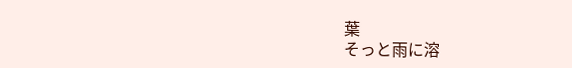葉
そっと雨に溶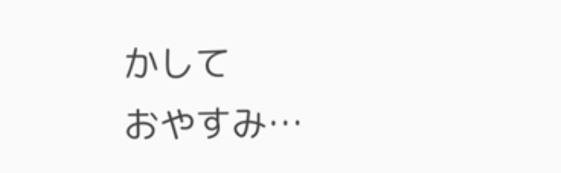かして
おやすみ…